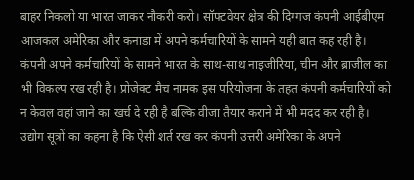बाहर निकलो या भारत जाकर नौकरी करो। सॉफ्टवेयर क्षेत्र की दिग्गज कंपनी आईबीएम आजकल अमेरिका और कनाडा में अपने कर्मचारियों के सामने यही बात कह रही है।
कंपनी अपने कर्मचारियों के सामने भारत के साथ-साथ नाइजीरिया, चीन और ब्राजील का भी विकल्प रख रही है। प्रोजेक्ट मैच नामक इस परियोजना के तहत कंपनी कर्मचारियों को न केवल वहां जाने का खर्च दे रही है बल्कि वीजा तैयार कराने में भी मदद कर रही है।
उद्योग सूत्रों का कहना है कि ऐसी शर्त रख कर कंपनी उत्तरी अमेरिका के अपने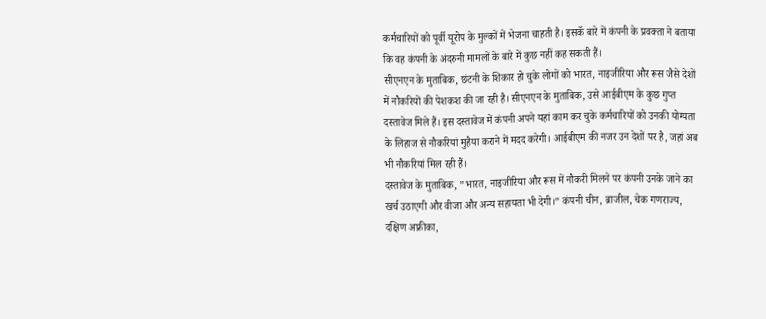कर्मचारियों को पूर्वी यूरोप के मुल्कों में भेजना चाहती है। इसकॅ बारे में कंपनी के प्रवक्ता ने बताया कि वह कंपनी के अंदरुनी मामलों के बारे में कुछ नहीं कह सकती हैं।
सीएनएन के मुताबिक, छंटनी के शिकार हो चुके लोगों को भारत, नाइजीरिया और रूस जैसे देशों में नौकरियों की पेशकश की जा रही है। सीएनएन के मुताबिक, उसे आईबीएम के कुछ गुप्त दस्तावेज मिले हैं। इस दस्तावेज में कंपनी अपने यहां काम कर चुके कर्मचारियों को उनकी योग्यता के लिहाज से नौकरियां मुहैया कराने में मदद करेगी। आईबीएम की नजर उन देशों पर है, जहां अब भी नौकरियां मिल रही हैं।
दस्तावेज के मुताबिक, ”भारत, नाइजीरिया और रूस में नौकरी मिलने पर कंपनी उनके जाने का खर्च उठाएगी और वीजा और अन्य सहायता भी देगी।” कंपनी चीन, ब्राजील, चेक गणराज्य, दक्षिण अफ्रीका,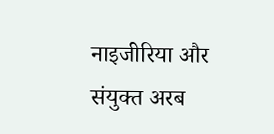नाइजीरिया और संयुक्त अरब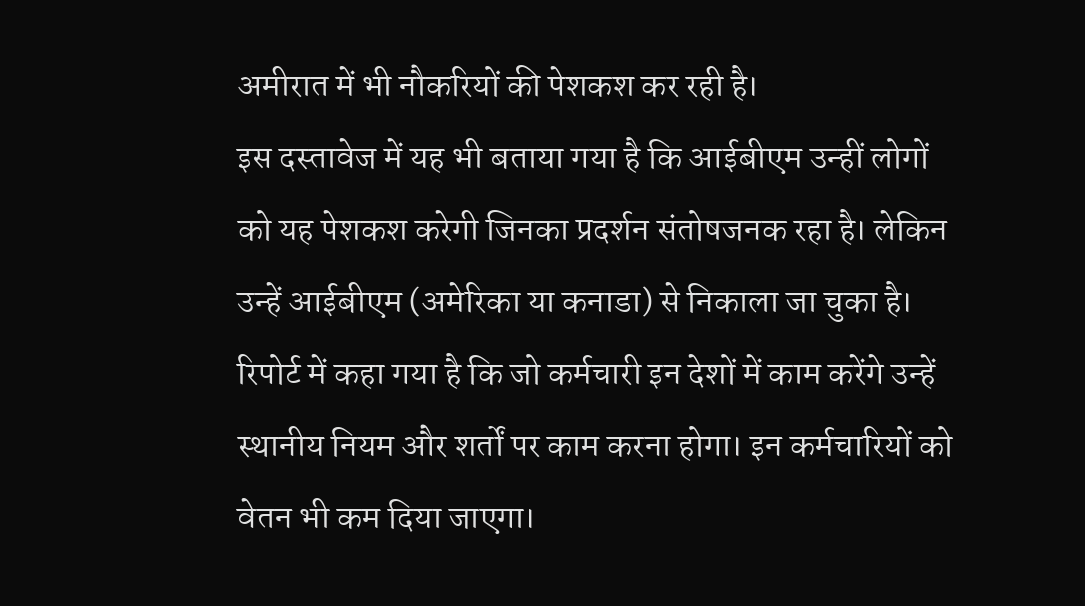अमीरात में भी नौकरियों की पेशकश कर रही है।
इस दस्तावेज में यह भी बताया गया है कि आईबीएम उन्हीं लोगों को यह पेशकश करेगी जिनका प्रदर्शन संतोषजनक रहा है। लेकिन उन्हें आईबीएम (अमेरिका या कनाडा) से निकाला जा चुका है।
रिपोर्ट में कहा गया है कि जो कर्मचारी इन देशों में काम करेंगे उन्हें स्थानीय नियम और शर्तों पर काम करना होगा। इन कर्मचारियों को वेतन भी कम दिया जाएगा।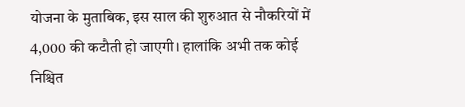योजना के मुताबिक, इस साल की शुरुआत से नौकरियों में 4,000 की कटौती हो जाएगी। हालांकि अभी तक कोई निश्चित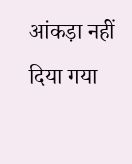आंकड़ा नहीं दिया गया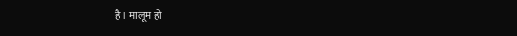है। मालूम हो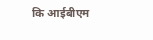कि आईबीएम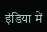इंडिया में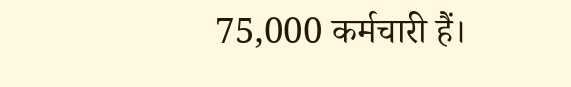75,000 कर्मचारी हैं।